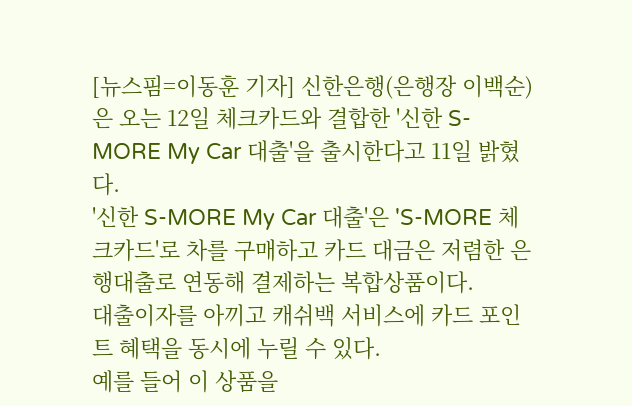[뉴스핌=이동훈 기자] 신한은행(은행장 이백순)은 오는 12일 체크카드와 결합한 '신한 S-MORE My Car 대출'을 출시한다고 11일 밝혔다.
'신한 S-MORE My Car 대출'은 'S-MORE 체크카드'로 차를 구매하고 카드 대금은 저렴한 은행대출로 연동해 결제하는 복합상품이다.
대출이자를 아끼고 캐쉬백 서비스에 카드 포인트 혜택을 동시에 누릴 수 있다.
예를 들어 이 상품을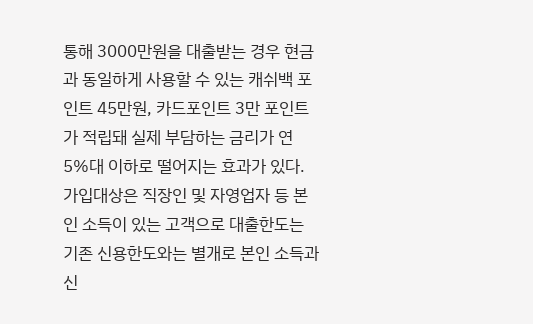통해 3000만원을 대출받는 경우 현금과 동일하게 사용할 수 있는 캐쉬백 포인트 45만원, 카드포인트 3만 포인트가 적립돼 실제 부담하는 금리가 연 5%대 이하로 떨어지는 효과가 있다.
가입대상은 직장인 및 자영업자 등 본인 소득이 있는 고객으로 대출한도는 기존 신용한도와는 별개로 본인 소득과 신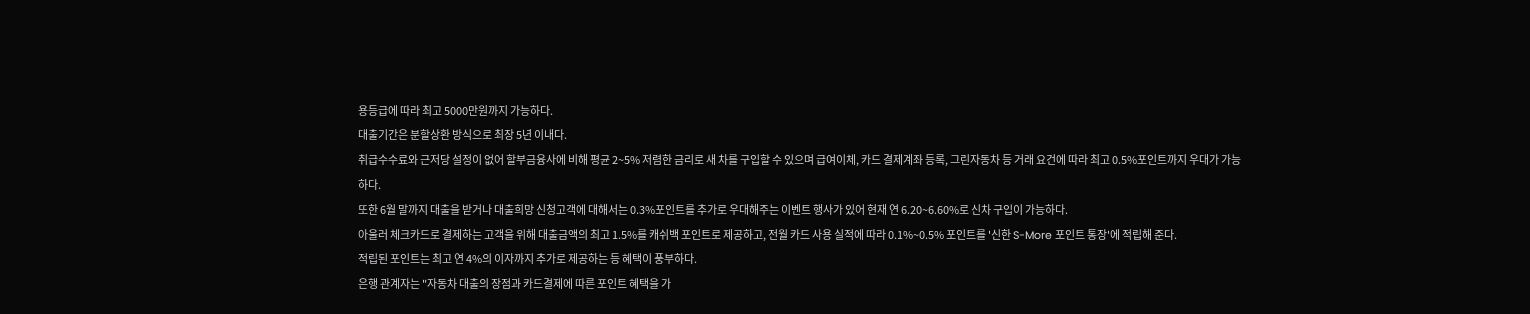용등급에 따라 최고 5000만원까지 가능하다.
대출기간은 분할상환 방식으로 최장 5년 이내다.
취급수수료와 근저당 설정이 없어 할부금융사에 비해 평균 2~5% 저렴한 금리로 새 차를 구입할 수 있으며 급여이체, 카드 결제계좌 등록, 그린자동차 등 거래 요건에 따라 최고 0.5%포인트까지 우대가 가능하다.
또한 6월 말까지 대출을 받거나 대출희망 신청고객에 대해서는 0.3%포인트를 추가로 우대해주는 이벤트 행사가 있어 현재 연 6.20~6.60%로 신차 구입이 가능하다.
아울러 체크카드로 결제하는 고객을 위해 대출금액의 최고 1.5%를 캐쉬백 포인트로 제공하고, 전월 카드 사용 실적에 따라 0.1%~0.5% 포인트를 '신한 S-More 포인트 통장'에 적립해 준다.
적립된 포인트는 최고 연 4%의 이자까지 추가로 제공하는 등 혜택이 풍부하다.
은행 관계자는 "자동차 대출의 장점과 카드결제에 따른 포인트 혜택을 가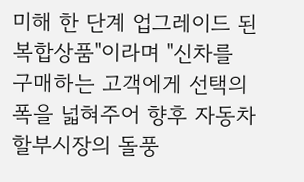미해 한 단계 업그레이드 된 복합상품"이라며 "신차를 구매하는 고객에게 선택의 폭을 넓혀주어 향후 자동차할부시장의 돌풍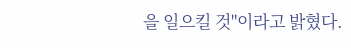을 일으킬 것"이라고 밝혔다.